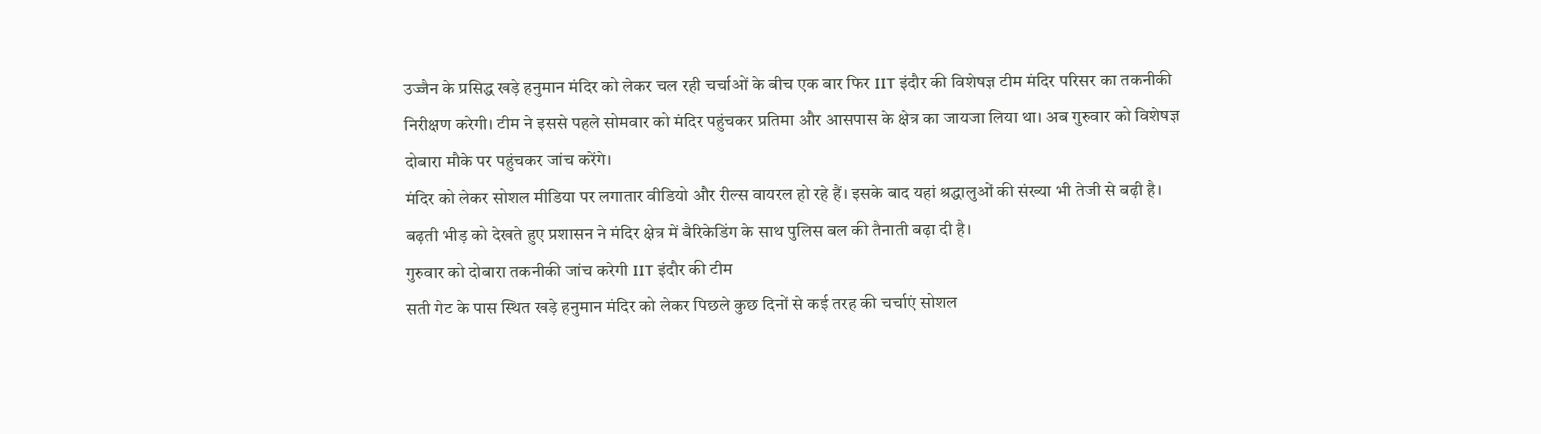उज्जैन के प्रसिद्ध खड़े हनुमान मंदिर को लेकर चल रही चर्चाओं के बीच एक बार फिर IIT इंदौर की विशेषज्ञ टीम मंदिर परिसर का तकनीकी निरीक्षण करेगी। टीम ने इससे पहले सोमवार को मंदिर पहुंचकर प्रतिमा और आसपास के क्षेत्र का जायजा लिया था। अब गुरुवार को विशेषज्ञ दोबारा मौके पर पहुंचकर जांच करेंगे।
मंदिर को लेकर सोशल मीडिया पर लगातार वीडियो और रील्स वायरल हो रहे हैं। इसके बाद यहां श्रद्धालुओं की संख्या भी तेजी से बढ़ी है। बढ़ती भीड़ को देखते हुए प्रशासन ने मंदिर क्षेत्र में बैरिकेडिंग के साथ पुलिस बल की तैनाती बढ़ा दी है।
गुरुवार को दोबारा तकनीकी जांच करेगी IIT इंदौर की टीम
सती गेट के पास स्थित खड़े हनुमान मंदिर को लेकर पिछले कुछ दिनों से कई तरह की चर्चाएं सोशल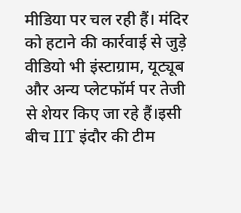मीडिया पर चल रही हैं। मंदिर को हटाने की कार्रवाई से जुड़े वीडियो भी इंस्टाग्राम, यूट्यूब और अन्य प्लेटफॉर्म पर तेजी से शेयर किए जा रहे हैं।इसी बीच IIT इंदौर की टीम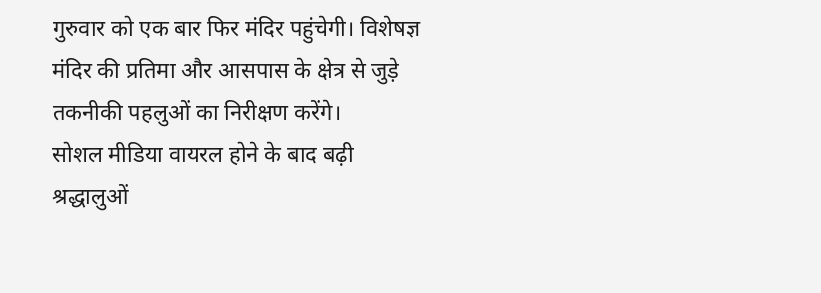गुरुवार को एक बार फिर मंदिर पहुंचेगी। विशेषज्ञ मंदिर की प्रतिमा और आसपास के क्षेत्र से जुड़े तकनीकी पहलुओं का निरीक्षण करेंगे।
सोशल मीडिया वायरल होने के बाद बढ़ी श्रद्धालुओं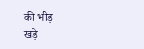की भीड़
खड़े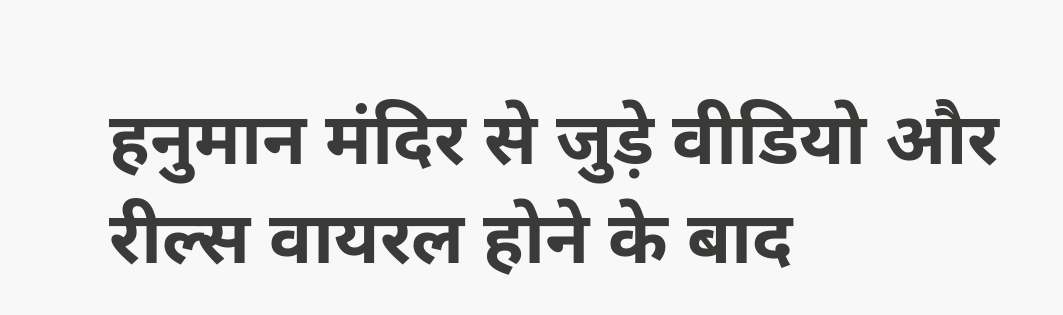हनुमान मंदिर से जुड़े वीडियो और रील्स वायरल होने के बाद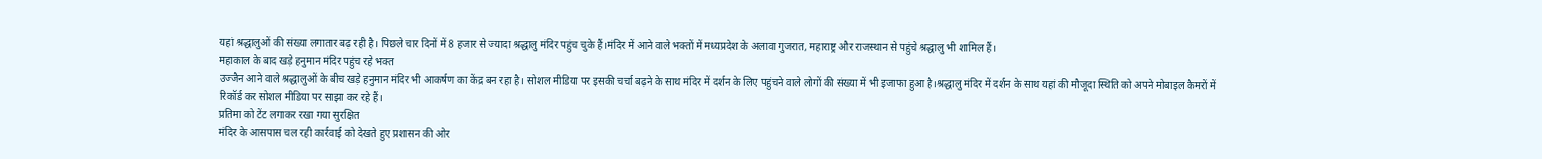यहां श्रद्धालुओं की संख्या लगातार बढ़ रही है। पिछले चार दिनों में 8 हजार से ज्यादा श्रद्धालु मंदिर पहुंच चुके हैं।मंदिर में आने वाले भक्तों में मध्यप्रदेश के अलावा गुजरात, महाराष्ट्र और राजस्थान से पहुंचे श्रद्धालु भी शामिल हैं।
महाकाल के बाद खड़े हनुमान मंदिर पहुंच रहे भक्त
उज्जैन आने वाले श्रद्धालुओं के बीच खड़े हनुमान मंदिर भी आकर्षण का केंद्र बन रहा है। सोशल मीडिया पर इसकी चर्चा बढ़ने के साथ मंदिर में दर्शन के लिए पहुंचने वाले लोगों की संख्या में भी इजाफा हुआ है।श्रद्धालु मंदिर में दर्शन के साथ यहां की मौजूदा स्थिति को अपने मोबाइल कैमरों में रिकॉर्ड कर सोशल मीडिया पर साझा कर रहे हैं।
प्रतिमा को टेंट लगाकर रखा गया सुरक्षित
मंदिर के आसपास चल रही कार्रवाई को देखते हुए प्रशासन की ओर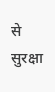से सुरक्षा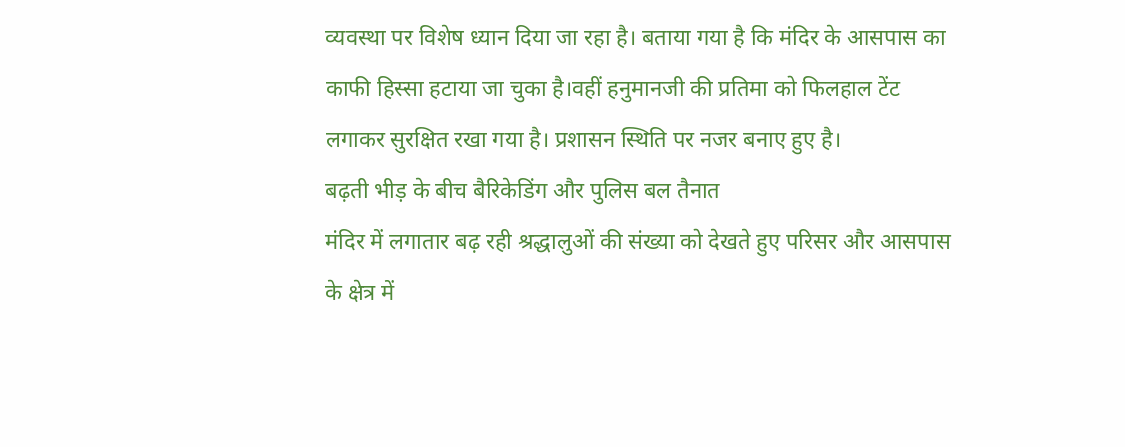व्यवस्था पर विशेष ध्यान दिया जा रहा है। बताया गया है कि मंदिर के आसपास का काफी हिस्सा हटाया जा चुका है।वहीं हनुमानजी की प्रतिमा को फिलहाल टेंट लगाकर सुरक्षित रखा गया है। प्रशासन स्थिति पर नजर बनाए हुए है।
बढ़ती भीड़ के बीच बैरिकेडिंग और पुलिस बल तैनात
मंदिर में लगातार बढ़ रही श्रद्धालुओं की संख्या को देखते हुए परिसर और आसपास के क्षेत्र में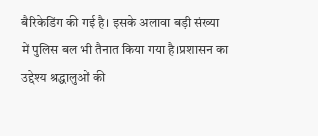बैरिकेडिंग की गई है। इसके अलावा बड़ी संख्या में पुलिस बल भी तैनात किया गया है।प्रशासन का उद्देश्य श्रद्धालुओं की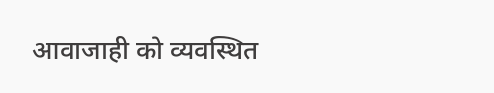आवाजाही को व्यवस्थित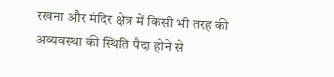रखना और मंदिर क्षेत्र में किसी भी तरह की अव्यवस्था की स्थिति पैदा होने से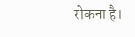रोकना है।